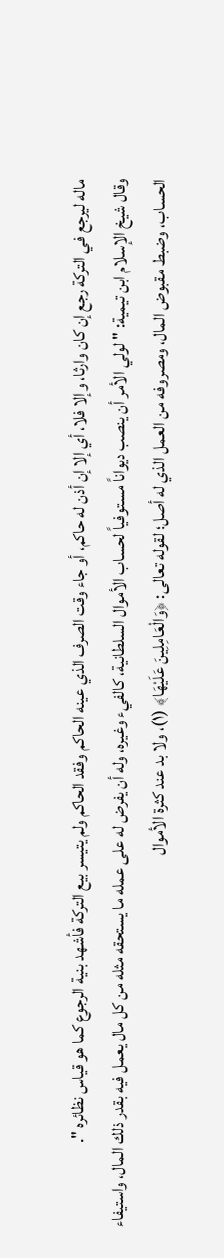ماله ليرجع في التركة رجع إن كان وارثا، وإلا فلا، أي إلا إن أذن له حاكم، أو جاء وقت الصرف الذي عينه الحاكم وفقد الحاكم ولم يتيسر بيع التركة فأشهد بنية الرجوع كما هو قياس نظائره ".
وقال شيخ الإسلام ابن تيمية: " لولي الأمر أن ينصب ديواناً مستوفياً لحساب الأموال السلطانية، كالفيء وغيره، وله أن يفرض له على عمله ما يستحقه مثله من كل مال يعمل فيه بقدر ذلك المال، واستيفاء الحساب، وضبط مقبوض المال، ومصروفه من العمل الذي له أصل؛ لقوله تعالى: ﴿وَالْعَامِلِينَ عَلَيْهَا﴾ (١)، ولا بد عند كثرة الأموال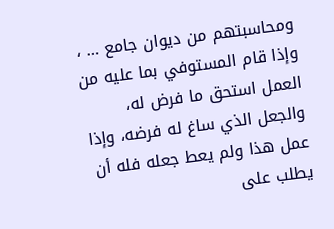ومحاسبتهم من ديوان جامع … ، وإذا قام المستوفي بما عليه من العمل استحق ما فرض له، والجعل الذي ساغ له فرضه، وإذا عمل هذا ولم يعط جعله فله أن يطلب على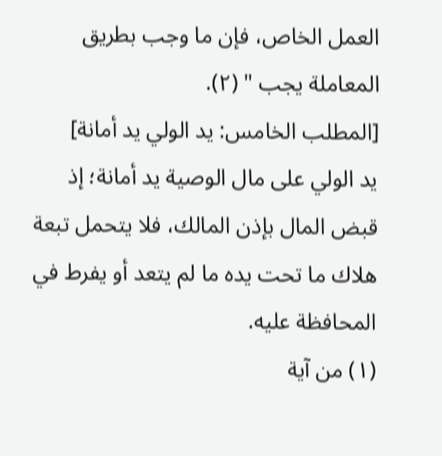العمل الخاص، فإن ما وجب بطريق المعاملة يجب " (٢).
[المطلب الخامس: يد الولي يد أمانة]
يد الولي على مال الوصية يد أمانة؛ إذ قبض المال بإذن المالك، فلا يتحمل تبعة هلاك ما تحت يده ما لم يتعد أو يفرط في المحافظة عليه.
(١) من آية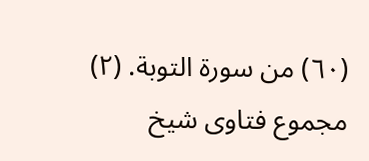(٦٠) من سورة التوبة. (٢) مجموع فتاوى شيخ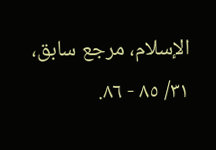الإسلام، مرجع سابق، ٣١/ ٨٥ - ٨٦.